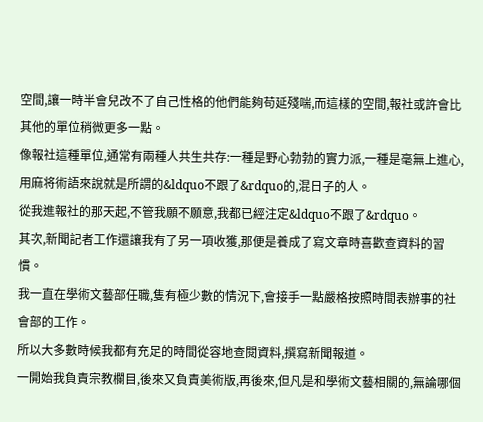空間,讓一時半會兒改不了自己性格的他們能夠苟延殘喘,而這樣的空間,報社或許會比其他的單位稍微更多一點。
像報社這種單位,通常有兩種人共生共存:一種是野心勃勃的實力派,一種是毫無上進心,用麻将術語來說就是所謂的&ldquo不跟了&rdquo的,混日子的人。
從我進報社的那天起,不管我願不願意,我都已經注定&ldquo不跟了&rdquo。
其次,新聞記者工作還讓我有了另一項收獲,那便是養成了寫文章時喜歡查資料的習慣。
我一直在學術文藝部任職,隻有極少數的情況下,會接手一點嚴格按照時間表辦事的社會部的工作。
所以大多數時候我都有充足的時間從容地查閱資料,撰寫新聞報道。
一開始我負責宗教欄目,後來又負責美術版,再後來,但凡是和學術文藝相關的,無論哪個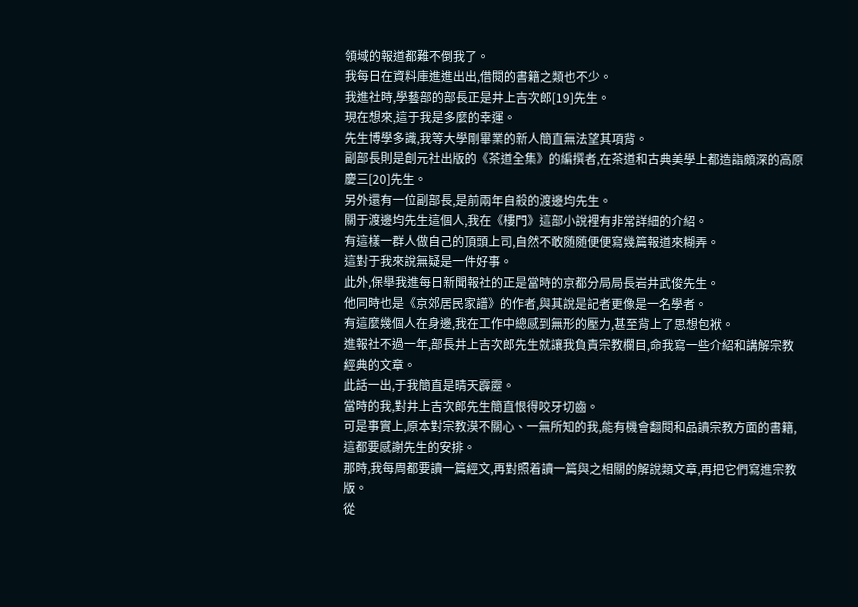領域的報道都難不倒我了。
我每日在資料庫進進出出,借閱的書籍之類也不少。
我進社時,學藝部的部長正是井上吉次郎[19]先生。
現在想來,這于我是多麼的幸運。
先生博學多識,我等大學剛畢業的新人簡直無法望其項背。
副部長則是創元社出版的《茶道全集》的編撰者,在茶道和古典美學上都造詣頗深的高原慶三[20]先生。
另外還有一位副部長,是前兩年自殺的渡邊均先生。
關于渡邊均先生這個人,我在《樓門》這部小說裡有非常詳細的介紹。
有這樣一群人做自己的頂頭上司,自然不敢随随便便寫幾篇報道來糊弄。
這對于我來說無疑是一件好事。
此外,保舉我進每日新聞報社的正是當時的京都分局局長岩井武俊先生。
他同時也是《京郊居民家譜》的作者,與其說是記者更像是一名學者。
有這麼幾個人在身邊,我在工作中總感到無形的壓力,甚至背上了思想包袱。
進報社不過一年,部長井上吉次郎先生就讓我負責宗教欄目,命我寫一些介紹和講解宗教經典的文章。
此話一出,于我簡直是晴天霹靂。
當時的我,對井上吉次郎先生簡直恨得咬牙切齒。
可是事實上,原本對宗教漠不關心、一無所知的我,能有機會翻閱和品讀宗教方面的書籍,這都要感謝先生的安排。
那時,我每周都要讀一篇經文,再對照着讀一篇與之相關的解說類文章,再把它們寫進宗教版。
從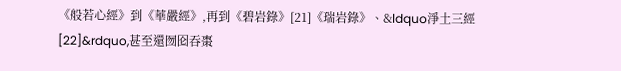《般若心經》到《華嚴經》,再到《碧岩錄》[21]《瑞岩錄》、&ldquo淨土三經[22]&rdquo,甚至還囫囵吞棗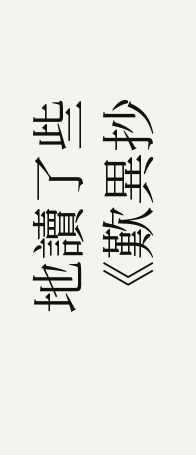地讀了些《歎異抄